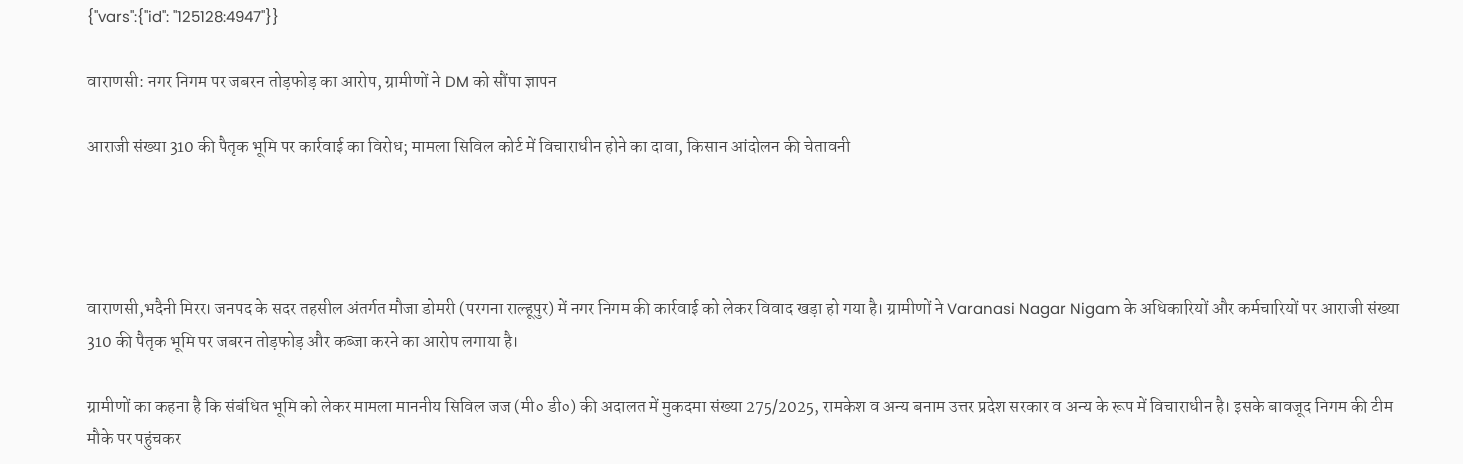{"vars":{"id": "125128:4947"}}

वाराणसी: नगर निगम पर जबरन तोड़फोड़ का आरोप, ग्रामीणों ने DM को सौंपा ज्ञापन

आराजी संख्या 310 की पैतृक भूमि पर कार्रवाई का विरोध; मामला सिविल कोर्ट में विचाराधीन होने का दावा, किसान आंदोलन की चेतावनी




वाराणसी,भदैनी मिरर। जनपद के सदर तहसील अंतर्गत मौजा डोमरी (परगना राल्हूपुर) में नगर निगम की कार्रवाई को लेकर विवाद खड़ा हो गया है। ग्रामीणों ने Varanasi Nagar Nigam के अधिकारियों और कर्मचारियों पर आराजी संख्या 310 की पैतृक भूमि पर जबरन तोड़फोड़ और कब्जा करने का आरोप लगाया है।

ग्रामीणों का कहना है कि संबंधित भूमि को लेकर मामला माननीय सिविल जज (मी० डी०) की अदालत में मुकदमा संख्या 275/2025, रामकेश व अन्य बनाम उत्तर प्रदेश सरकार व अन्य के रूप में विचाराधीन है। इसके बावजूद निगम की टीम मौके पर पहुंचकर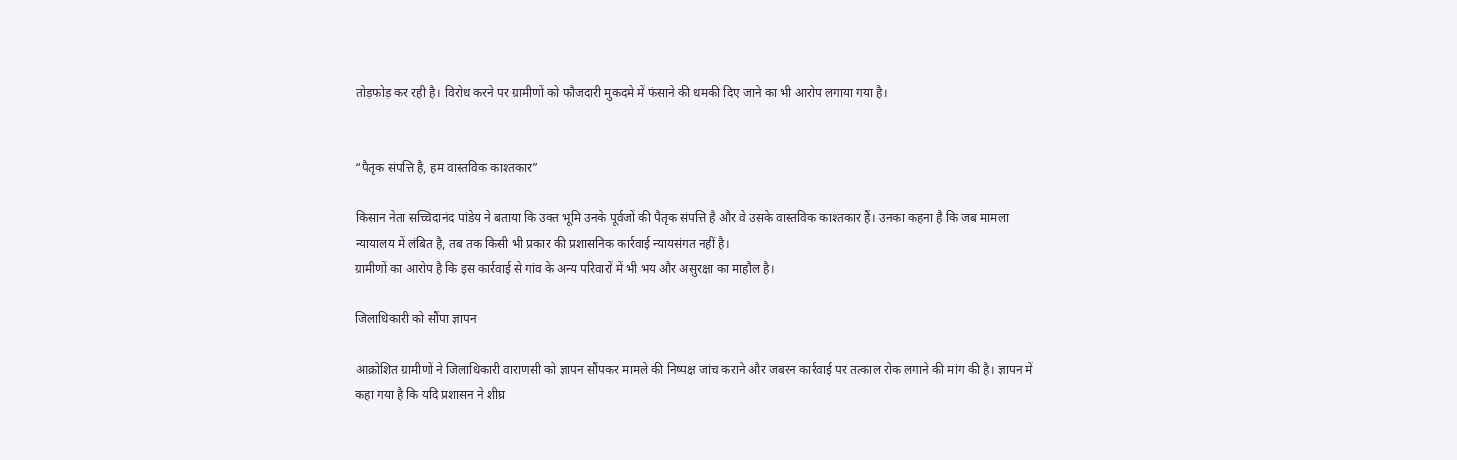तोड़फोड़ कर रही है। विरोध करने पर ग्रामीणों को फौजदारी मुकदमे में फंसाने की धमकी दिए जाने का भी आरोप लगाया गया है।


“पैतृक संपत्ति है, हम वास्तविक काश्तकार”

किसान नेता सच्चिदानंद पांडेय ने बताया कि उक्त भूमि उनके पूर्वजों की पैतृक संपत्ति है और वे उसके वास्तविक काश्तकार हैं। उनका कहना है कि जब मामला न्यायालय में लंबित है, तब तक किसी भी प्रकार की प्रशासनिक कार्रवाई न्यायसंगत नहीं है।
ग्रामीणों का आरोप है कि इस कार्रवाई से गांव के अन्य परिवारों में भी भय और असुरक्षा का माहौल है।

जिलाधिकारी को सौंपा ज्ञापन

आक्रोशित ग्रामीणों ने जिलाधिकारी वाराणसी को ज्ञापन सौंपकर मामले की निष्पक्ष जांच कराने और जबरन कार्रवाई पर तत्काल रोक लगाने की मांग की है। ज्ञापन में कहा गया है कि यदि प्रशासन ने शीघ्र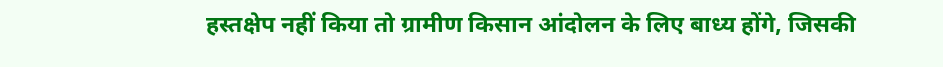हस्तक्षेप नहीं किया तो ग्रामीण किसान आंदोलन के लिए बाध्य होंगे, जिसकी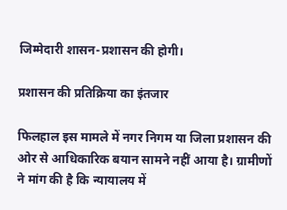जिम्मेदारी शासन-प्रशासन की होगी।

प्रशासन की प्रतिक्रिया का इंतजार

फिलहाल इस मामले में नगर निगम या जिला प्रशासन की ओर से आधिकारिक बयान सामने नहीं आया है। ग्रामीणों ने मांग की है कि न्यायालय में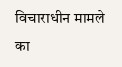विचाराधीन मामले का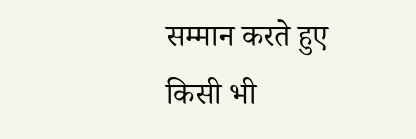सम्मान करते हुए किसी भी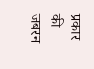प्रकार की जबरन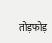तोड़फोड़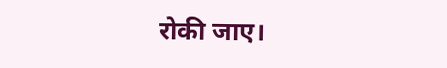रोकी जाए।